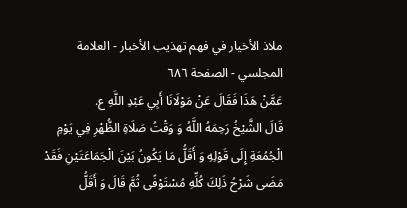ملاذ الأخيار في فهم تهذيب الأخبار - العلامة المجلسي - الصفحة ٦٨٦
عَمَّنْ هَذَا فَقَالَ عَنْ مَوْلَانَا أَبِي عَبْدِ اللَّهِ ع.
قَالَ الشَّيْخُ رَحِمَهُ اللَّهُ وَ وَقْتُ صَلَاةِ الظُّهْرِ فِي يَوْمِ الْجُمُعَةِ إِلَى قَوْلِهِ وَ أَقَلُّ مَا يَكُونُ بَيْنَ الْجَمَاعَتَيْنِ فَقَدْ مَضَى شَرْحُ ذَلِكَ كُلِّهِ مُسْتَوْفًى ثُمَّ قَالَ وَ أَقَلُّ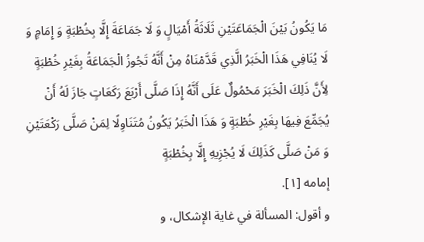مَا يَكُونُ بَيْنَ الْجَمَاعَتَيْنِ ثَلَاثَةُ أَمْيَالٍ وَ لَا جَمَاعَةَ إِلَّا بِخُطْبَةٍ وَ إِمَامٍ وَ لَا يُنَافِي هَذَا الْخَبَرُ الَّذِي قَدَّمْنَاهُ مِنْ أَنَّهُ تَجُوزُ الْجَمَاعَةُ بِغَيْرِ خُطْبَةٍ لِأَنَّ ذَلِكَ الْخَبَرَ مَحْمُولٌ عَلَى أَنَّهُ إِذَا صَلَّى أَرْبَعَ رَكَعَاتٍ جَازَ لَهُ أَنْ يُجَمِّعَ فِيهَا بِغَيْرِ خُطْبَةٍ وَ هَذَا الْخَبَرُ يَكُونُ مُتَنَاوِلًا لِمَنْ صَلَّى رَكْعَتَيْنِ وَ مَنْ صَلَّى كَذَلِكَ لَا يُجْزِيهِ إِلَّا بِخُطْبَةٍ
إمامه [١].
و أقول: المسألة في غاية الإشكال، و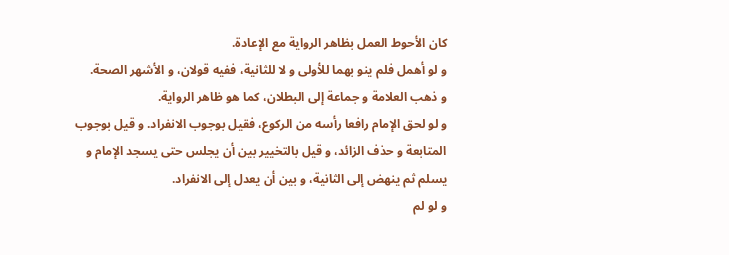كان الأحوط العمل بظاهر الرواية مع الإعادة.
و لو أهمل فلم ينو بهما للأولى و لا للثانية، ففيه قولان، و الأشهر الصحة.
و ذهب العلامة و جماعة إلى البطلان، كما هو ظاهر الرواية.
و لو لحق الإمام رافعا رأسه من الركوع، فقيل بوجوب الانفراد. و قيل بوجوب المتابعة و حذف الزائد، و قيل بالتخيير بين أن يجلس حتى يسجد الإمام و يسلم ثم ينهض إلى الثانية، و بين أن يعدل إلى الانفراد.
و لو لم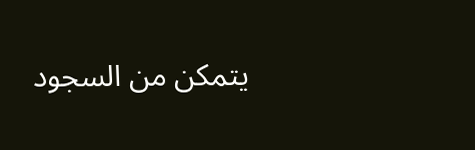يتمكن من السجود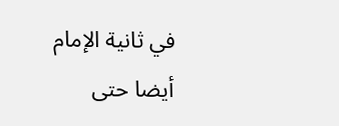في ثانية الإمام أيضا حتى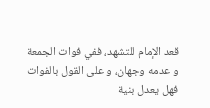قعد الإمام للتشهد، ففي فوات الجمعة و عدمه وجهان، و على القول بالفوات فهل يعدل بنية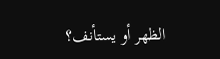الظهر أو يستأنف؟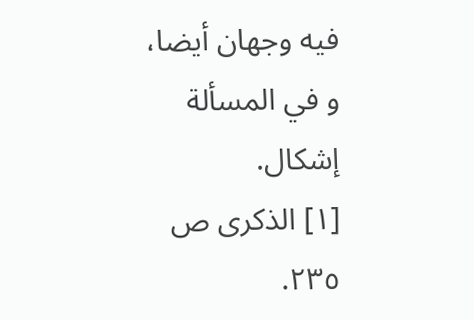فيه وجهان أيضا، و في المسألة إشكال.
[١] الذكرى ص ٢٣٥.